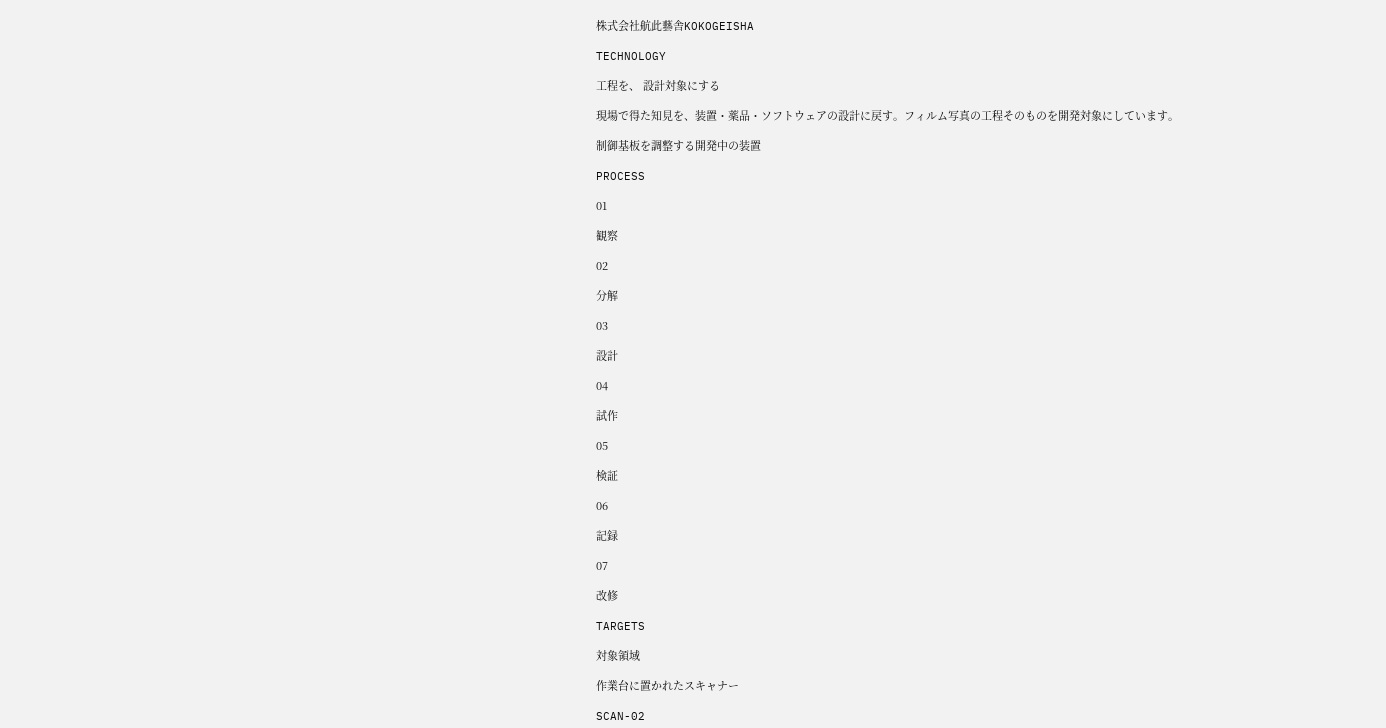株式会社航此藝舎KOKOGEISHA

TECHNOLOGY

工程を、 設計対象にする

現場で得た知見を、装置・薬品・ソフトウェアの設計に戻す。フィルム写真の工程そのものを開発対象にしています。

制御基板を調整する開発中の装置

PROCESS

01

観察

02

分解

03

設計

04

試作

05

検証

06

記録

07

改修

TARGETS

対象領域

作業台に置かれたスキャナー

SCAN-02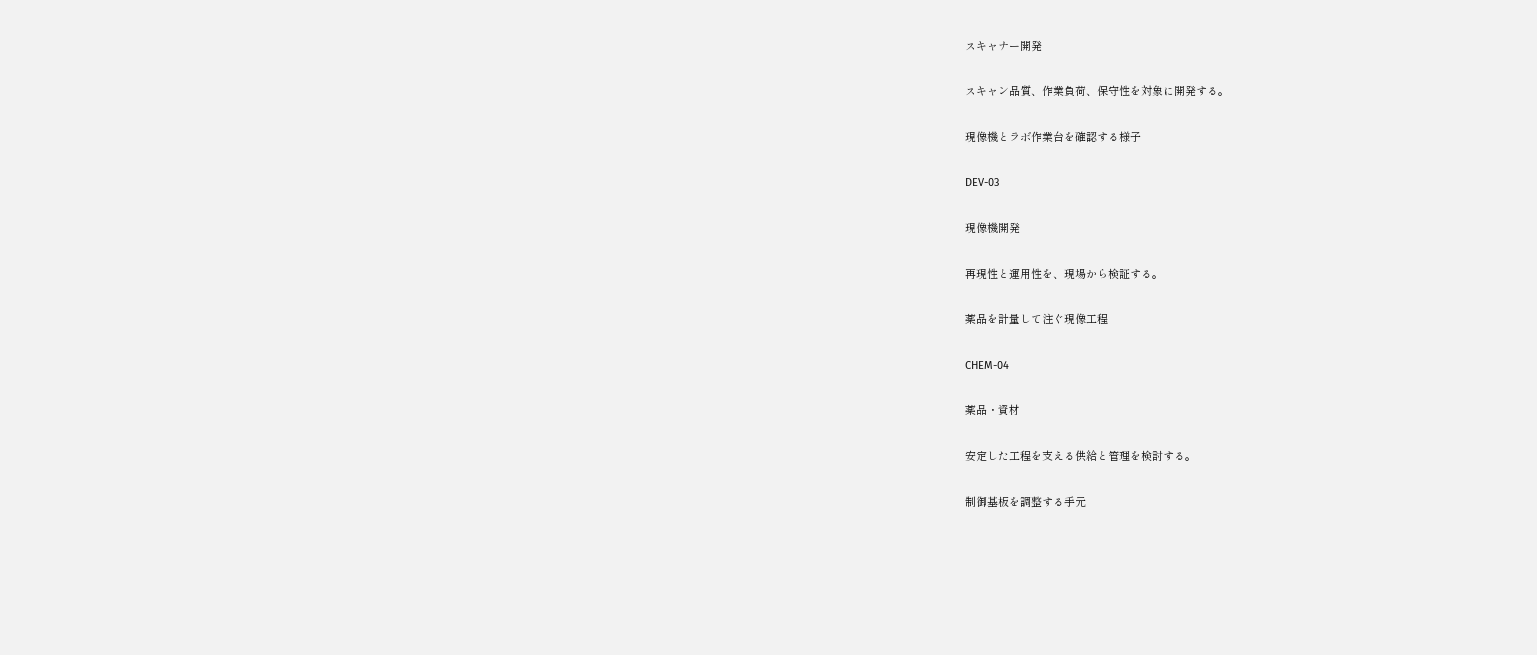スキャナー開発

スキャン品質、作業負荷、保守性を対象に開発する。

現像機とラボ作業台を確認する様子

DEV-03

現像機開発

再現性と運用性を、現場から検証する。

薬品を計量して注ぐ現像工程

CHEM-04

薬品・資材

安定した工程を支える供給と管理を検討する。

制御基板を調整する手元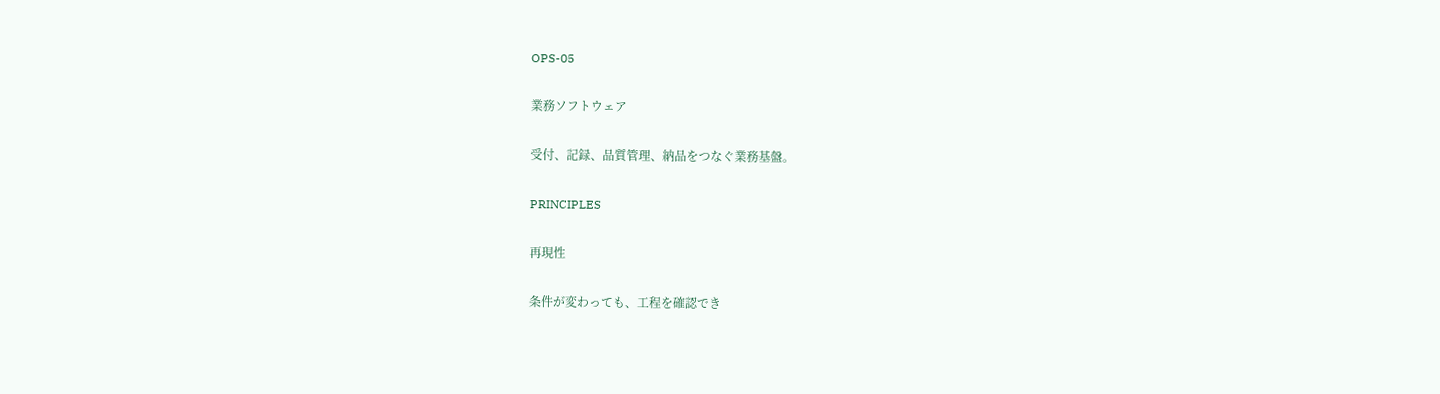OPS-05

業務ソフトウェア

受付、記録、品質管理、納品をつなぐ業務基盤。

PRINCIPLES

再現性

条件が変わっても、工程を確認でき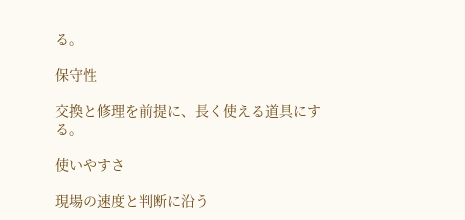る。

保守性

交換と修理を前提に、長く使える道具にする。

使いやすさ

現場の速度と判断に沿う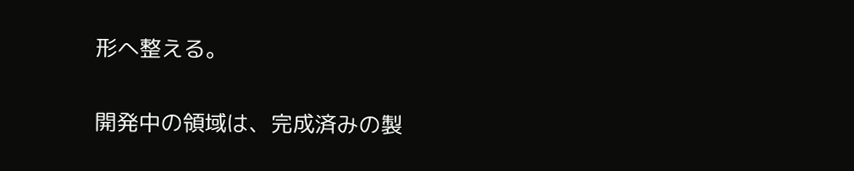形へ整える。

開発中の領域は、完成済みの製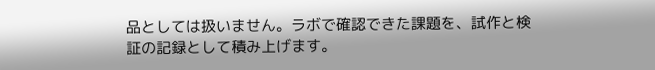品としては扱いません。ラボで確認できた課題を、試作と検証の記録として積み上げます。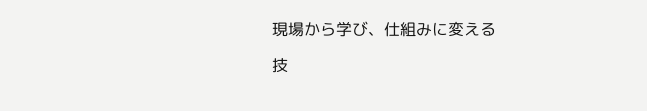現場から学び、仕組みに変える

技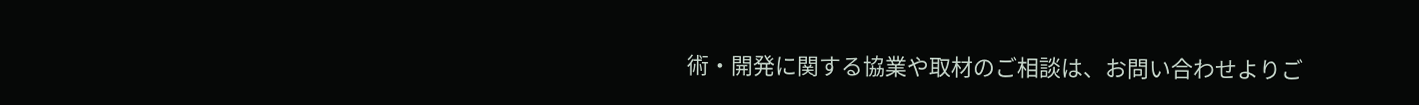術・開発に関する協業や取材のご相談は、お問い合わせよりご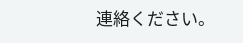連絡ください。